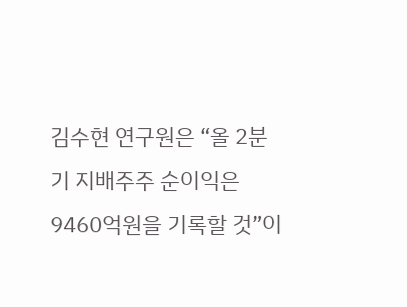김수현 연구원은 “올 2분기 지배주주 순이익은 9460억원을 기록할 것”이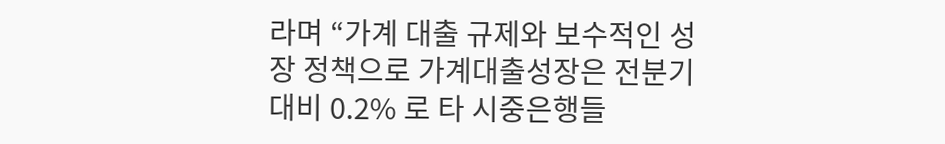라며 “가계 대출 규제와 보수적인 성장 정책으로 가계대출성장은 전분기 대비 0.2% 로 타 시중은행들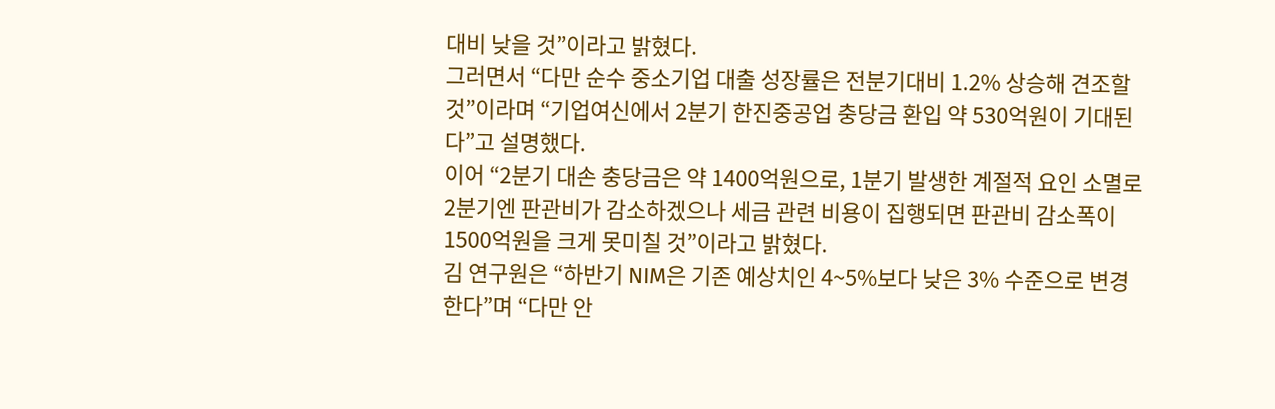대비 낮을 것”이라고 밝혔다.
그러면서 “다만 순수 중소기업 대출 성장률은 전분기대비 1.2% 상승해 견조할 것”이라며 “기업여신에서 2분기 한진중공업 충당금 환입 약 530억원이 기대된다”고 설명했다.
이어 “2분기 대손 충당금은 약 1400억원으로, 1분기 발생한 계절적 요인 소멸로 2분기엔 판관비가 감소하겠으나 세금 관련 비용이 집행되면 판관비 감소폭이 1500억원을 크게 못미칠 것”이라고 밝혔다.
김 연구원은 “하반기 NIM은 기존 예상치인 4~5%보다 낮은 3% 수준으로 변경한다”며 “다만 안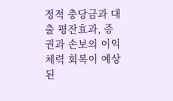정적 충당금과 대출 평잔효과, 증권과 손보의 이익 체력 회복이 예상된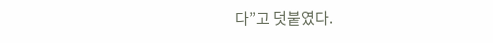다”고 덧붙였다.